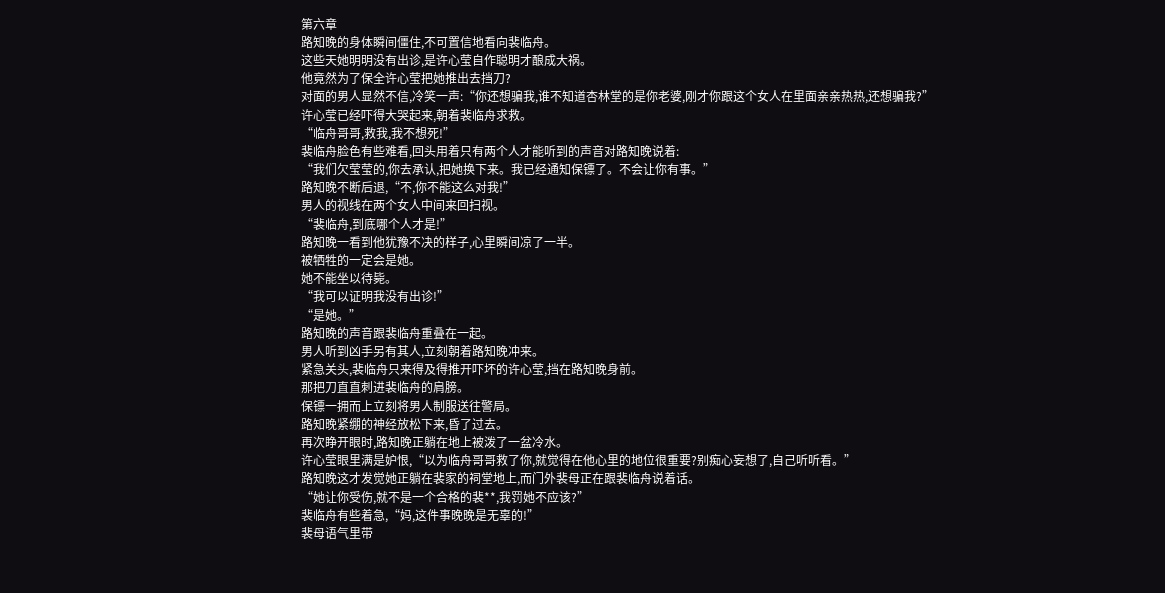第六章
路知晚的身体瞬间僵住,不可置信地看向裴临舟。
这些天她明明没有出诊,是许心莹自作聪明才酿成大祸。
他竟然为了保全许心莹把她推出去挡刀?
对面的男人显然不信,冷笑一声:“你还想骗我,谁不知道杏林堂的是你老婆,刚才你跟这个女人在里面亲亲热热,还想骗我?”
许心莹已经吓得大哭起来,朝着裴临舟求救。
“临舟哥哥,救我,我不想死!”
裴临舟脸色有些难看,回头用着只有两个人才能听到的声音对路知晚说着:
“我们欠莹莹的,你去承认,把她换下来。我已经通知保镖了。不会让你有事。”
路知晚不断后退,“不,你不能这么对我!”
男人的视线在两个女人中间来回扫视。
“裴临舟,到底哪个人才是!”
路知晚一看到他犹豫不决的样子,心里瞬间凉了一半。
被牺牲的一定会是她。
她不能坐以待毙。
“我可以证明我没有出诊!”
“是她。”
路知晚的声音跟裴临舟重叠在一起。
男人听到凶手另有其人,立刻朝着路知晚冲来。
紧急关头,裴临舟只来得及得推开吓坏的许心莹,挡在路知晚身前。
那把刀直直刺进裴临舟的肩膀。
保镖一拥而上立刻将男人制服送往警局。
路知晚紧绷的神经放松下来,昏了过去。
再次睁开眼时,路知晚正躺在地上被泼了一盆冷水。
许心莹眼里满是妒恨,“以为临舟哥哥救了你,就觉得在他心里的地位很重要?别痴心妄想了,自己听听看。”
路知晚这才发觉她正躺在裴家的祠堂地上,而门外裴母正在跟裴临舟说着话。
“她让你受伤,就不是一个合格的裴**,我罚她不应该?”
裴临舟有些着急,“妈,这件事晚晚是无辜的!”
裴母语气里带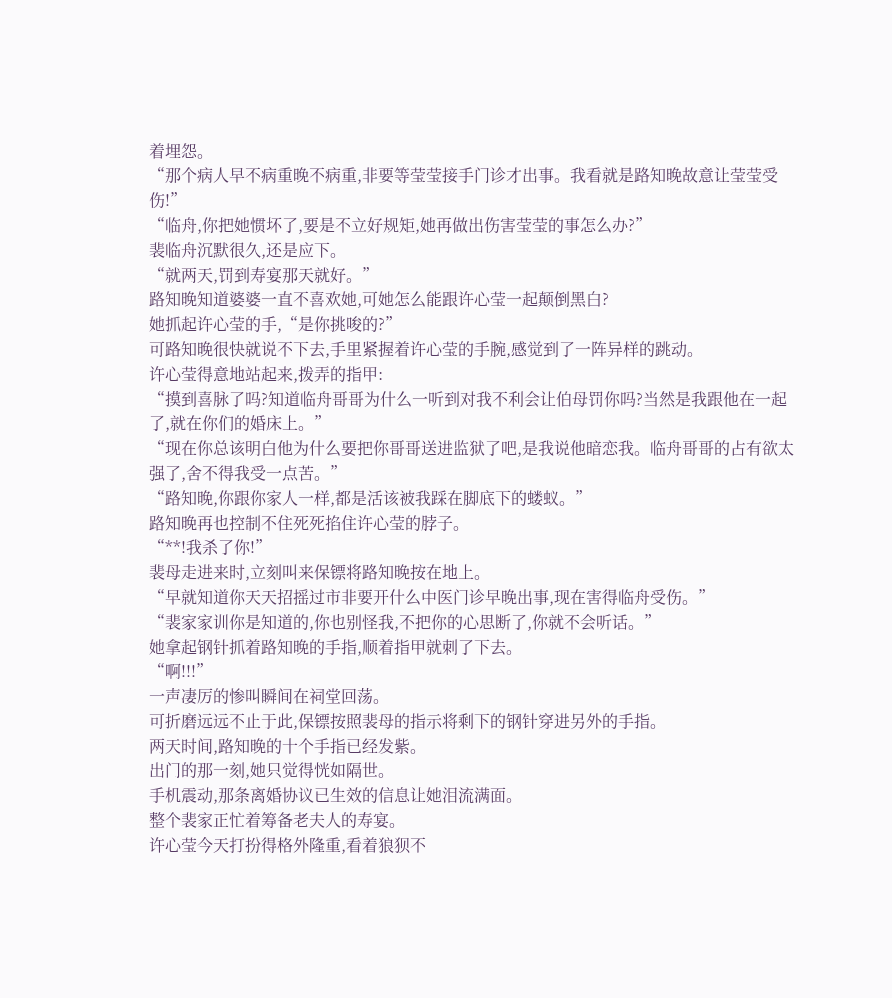着埋怨。
“那个病人早不病重晚不病重,非要等莹莹接手门诊才出事。我看就是路知晚故意让莹莹受伤!”
“临舟,你把她惯坏了,要是不立好规矩,她再做出伤害莹莹的事怎么办?”
裴临舟沉默很久,还是应下。
“就两天,罚到寿宴那天就好。”
路知晚知道婆婆一直不喜欢她,可她怎么能跟许心莹一起颠倒黑白?
她抓起许心莹的手,“是你挑唆的?”
可路知晚很快就说不下去,手里紧握着许心莹的手腕,感觉到了一阵异样的跳动。
许心莹得意地站起来,拨弄的指甲:
“摸到喜脉了吗?知道临舟哥哥为什么一听到对我不利会让伯母罚你吗?当然是我跟他在一起了,就在你们的婚床上。”
“现在你总该明白他为什么要把你哥哥送进监狱了吧,是我说他暗恋我。临舟哥哥的占有欲太强了,舍不得我受一点苦。”
“路知晚,你跟你家人一样,都是活该被我踩在脚底下的蝼蚁。”
路知晚再也控制不住死死掐住许心莹的脖子。
“**!我杀了你!”
裴母走进来时,立刻叫来保镖将路知晚按在地上。
“早就知道你天天招摇过市非要开什么中医门诊早晚出事,现在害得临舟受伤。”
“裴家家训你是知道的,你也别怪我,不把你的心思断了,你就不会听话。”
她拿起钢针抓着路知晚的手指,顺着指甲就刺了下去。
“啊!!!”
一声凄厉的惨叫瞬间在祠堂回荡。
可折磨远远不止于此,保镖按照裴母的指示将剩下的钢针穿进另外的手指。
两天时间,路知晚的十个手指已经发紫。
出门的那一刻,她只觉得恍如隔世。
手机震动,那条离婚协议已生效的信息让她泪流满面。
整个裴家正忙着筹备老夫人的寿宴。
许心莹今天打扮得格外隆重,看着狼狈不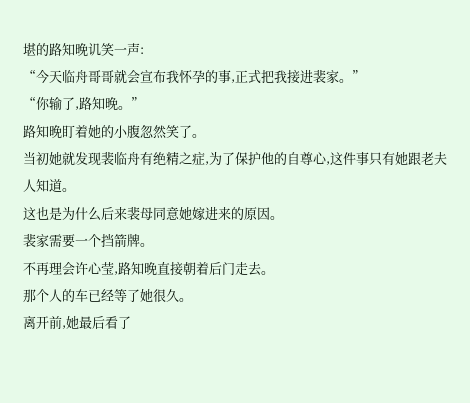堪的路知晚讥笑一声:
“今天临舟哥哥就会宣布我怀孕的事,正式把我接进裴家。”
“你输了,路知晚。”
路知晚盯着她的小腹忽然笑了。
当初她就发现裴临舟有绝精之症,为了保护他的自尊心,这件事只有她跟老夫人知道。
这也是为什么后来裴母同意她嫁进来的原因。
裴家需要一个挡箭牌。
不再理会许心莹,路知晚直接朝着后门走去。
那个人的车已经等了她很久。
离开前,她最后看了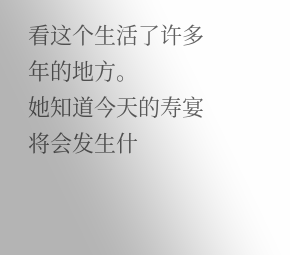看这个生活了许多年的地方。
她知道今天的寿宴将会发生什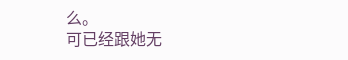么。
可已经跟她无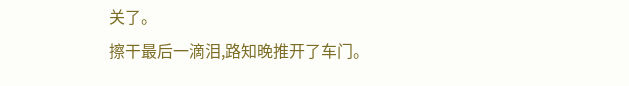关了。
擦干最后一滴泪,路知晚推开了车门。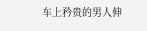车上矜贵的男人伸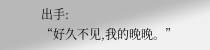出手:
“好久不见,我的晚晚。”